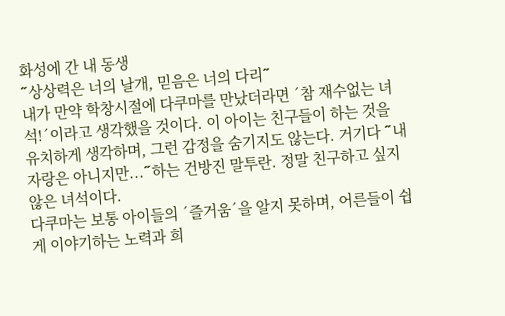화성에 간 내 동생
˝상상력은 너의 날개, 믿음은 너의 다리˝
내가 만약 학창시절에 다쿠마를 만났더라면 ´참 재수없는 녀석!´이라고 생각했을 것이다. 이 아이는 친구들이 하는 것을 유치하게 생각하며, 그런 감정을 숨기지도 않는다. 거기다 ˝내 자랑은 아니지만...˝하는 건방진 말투란. 정말 친구하고 싶지 않은 녀석이다.
다쿠마는 보통 아이들의 ´즐거움´을 알지 못하며, 어른들이 쉽게 이야기하는 노력과 희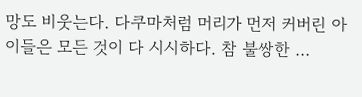망도 비웃는다. 다쿠마처럼 머리가 먼저 커버린 아이들은 모든 것이 다 시시하다. 참 불쌍한 …